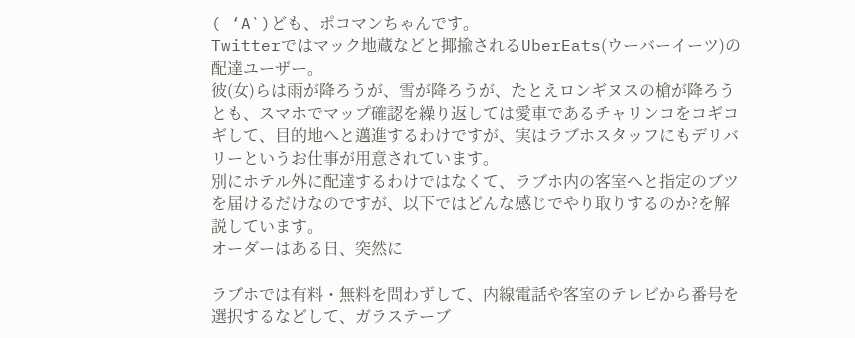( ‘A`)ども、ポコマンちゃんです。
Twitterではマック地蔵などと揶揄されるUberEats(ウーバーイーツ)の配達ユーザー。
彼(女)らは雨が降ろうが、雪が降ろうが、たとえロンギヌスの槍が降ろうとも、スマホでマップ確認を繰り返しては愛車であるチャリンコをコギコギして、目的地へと邁進するわけですが、実はラブホスタッフにもデリバリーというお仕事が用意されています。
別にホテル外に配達するわけではなくて、ラブホ内の客室へと指定のブツを届けるだけなのですが、以下ではどんな感じでやり取りするのか?を解説しています。
オーダーはある日、突然に

ラブホでは有料・無料を問わずして、内線電話や客室のテレビから番号を選択するなどして、ガラステーブ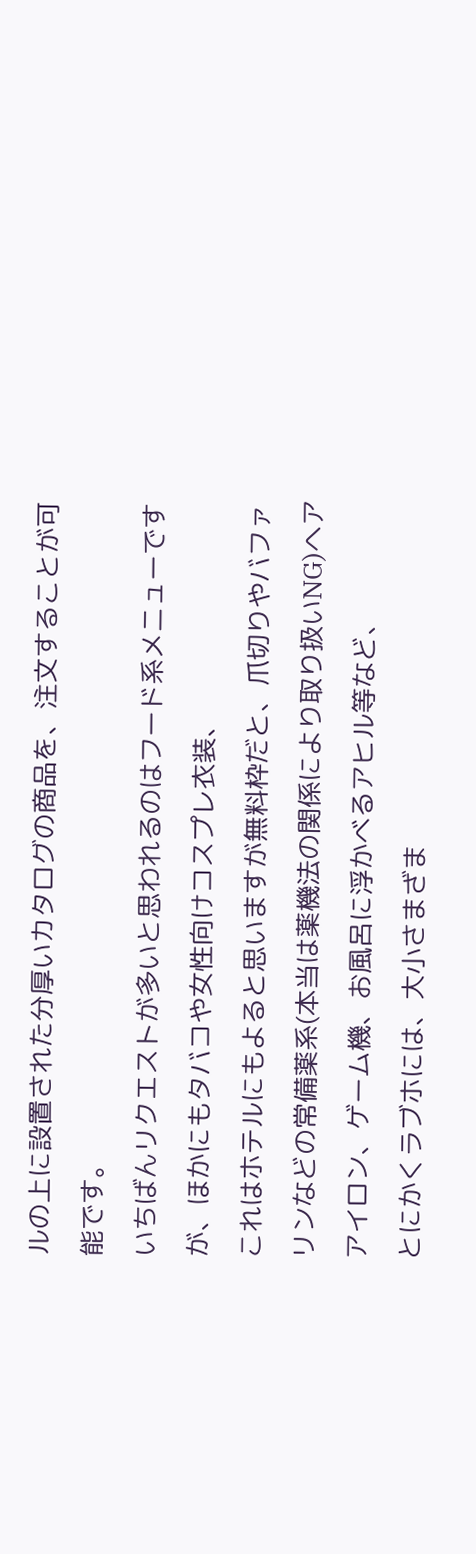ルの上に設置された分厚いカタログの商品を、注文することが可能です。
いちばんリクエストが多いと思われるのはフード系メニューですが、ほかにもタバコや女性向けコスプレ衣装、
これはホテルにもよると思いますが無料枠だと、爪切りやバファリンなどの常備薬系(本当は薬機法の関係により取り扱いNG)ヘアアイロン、ゲーム機、お風呂に浮かべるアヒル等など、
とにかくラブホには、大小さまざま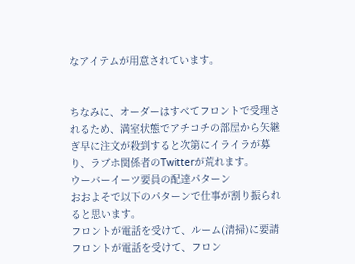なアイテムが用意されています。


ちなみに、オーダーはすべてフロントで受理されるため、満室状態でアチコチの部屋から矢継ぎ早に注文が殺到すると次第にイライラが募り、ラブホ関係者のTwitterが荒れます。
ウーバーイーツ要員の配達パターン
おおよそで以下のパターンで仕事が割り振られると思います。
フロントが電話を受けて、ルーム(清掃)に要請
フロントが電話を受けて、フロン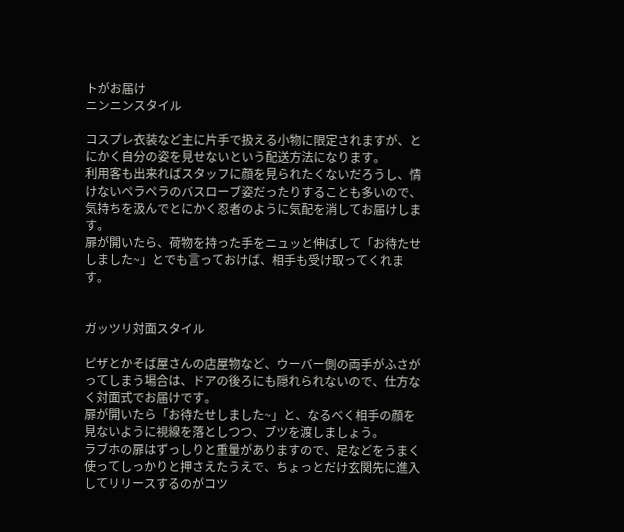トがお届け
ニンニンスタイル

コスプレ衣装など主に片手で扱える小物に限定されますが、とにかく自分の姿を見せないという配送方法になります。
利用客も出来ればスタッフに顔を見られたくないだろうし、情けないペラペラのバスローブ姿だったりすることも多いので、気持ちを汲んでとにかく忍者のように気配を消してお届けします。
扉が開いたら、荷物を持った手をニュッと伸ばして「お待たせしました~」とでも言っておけば、相手も受け取ってくれます。


ガッツリ対面スタイル

ピザとかそば屋さんの店屋物など、ウーバー側の両手がふさがってしまう場合は、ドアの後ろにも隠れられないので、仕方なく対面式でお届けです。
扉が開いたら「お待たせしました~」と、なるべく相手の顔を見ないように視線を落としつつ、ブツを渡しましょう。
ラブホの扉はずっしりと重量がありますので、足などをうまく使ってしっかりと押さえたうえで、ちょっとだけ玄関先に進入してリリースするのがコツ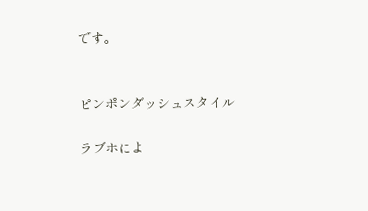です。


ピンポンダッシュスタイル

ラブホによ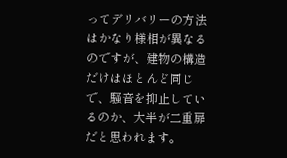ってデリバリーの方法はかなり様相が異なるのですが、建物の構造だけはほとんど同じで、騒音を抑止しているのか、大半が二重扉だと思われます。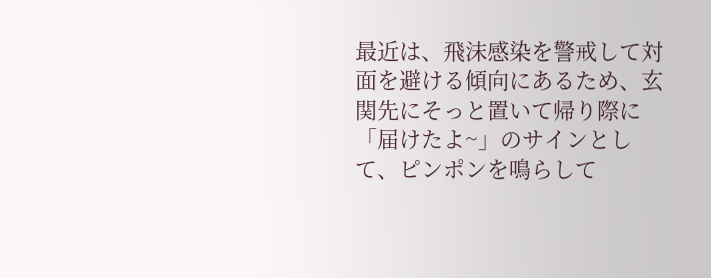最近は、飛沫感染を警戒して対面を避ける傾向にあるため、玄関先にそっと置いて帰り際に「届けたよ~」のサインとして、ピンポンを鳴らして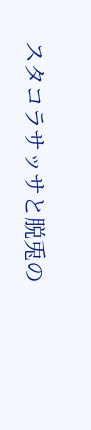スタコラサッサと脱兎の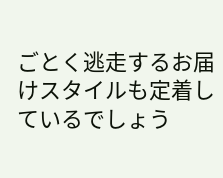ごとく逃走するお届けスタイルも定着しているでしょう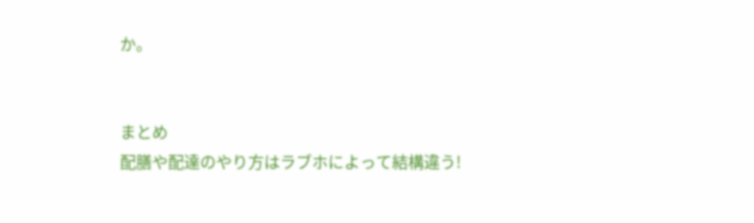か。


まとめ
配膳や配達のやり方はラブホによって結構違う!